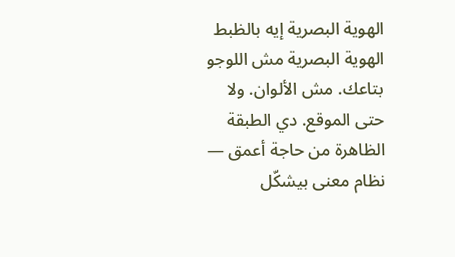الهوية البصرية إيه بالظبط
الهوية البصرية مش اللوجو بتاعك. مش الألوان. ولا حتى الموقع. دي الطبقة الظاهرة من حاجة أعمق — نظام معنى بيشكّل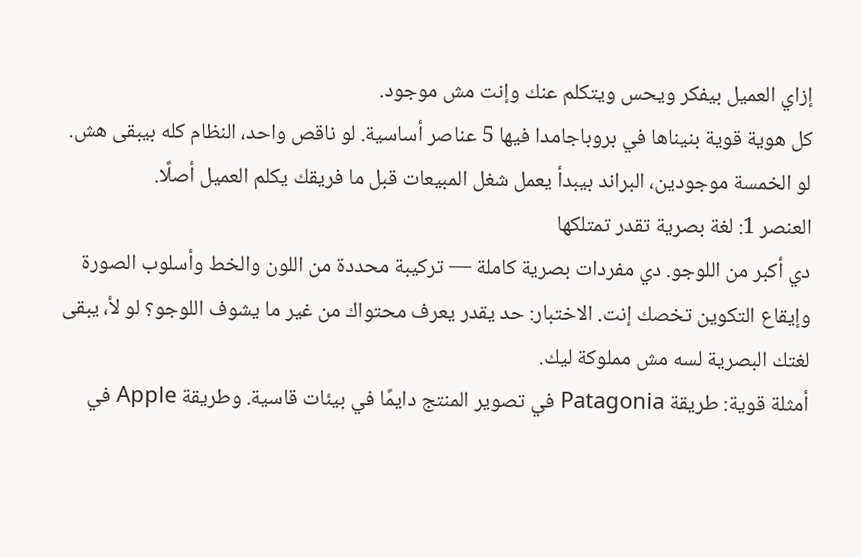إزاي العميل بيفكر ويحس ويتكلم عنك وإنت مش موجود.
كل هوية قوية بنيناها في بروباجامدا فيها 5 عناصر أساسية. لو ناقص واحد، النظام كله بيبقى هش. لو الخمسة موجودين، البراند بيبدأ يعمل شغل المبيعات قبل ما فريقك يكلم العميل أصلًا.
العنصر 1: لغة بصرية تقدر تمتلكها
دي أكبر من اللوجو. دي مفردات بصرية كاملة — تركيبة محددة من اللون والخط وأسلوب الصورة وإيقاع التكوين تخصك إنت. الاختبار: حد يقدر يعرف محتواك من غير ما يشوف اللوجو؟ لو لأ، يبقى لغتك البصرية لسه مش مملوكة ليك.
أمثلة قوية: طريقة Patagonia في تصوير المنتج دايمًا في بيئات قاسية. وطريقة Apple في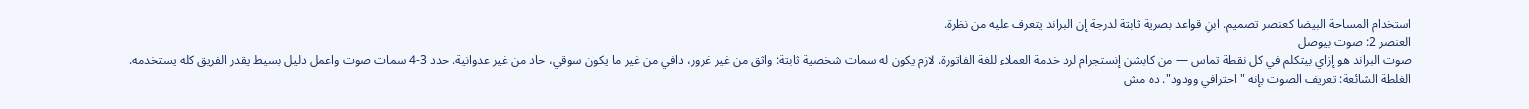استخدام المساحة البيضا كعنصر تصميم. ابنِ قواعد بصرية ثابتة لدرجة إن البراند يتعرف عليه من نظرة.
العنصر 2: صوت بيوصل
صوت البراند هو إزاي بيتكلم في كل نقطة تماس — من كابشن إنستجرام لرد خدمة العملاء للغة الفاتورة. لازم يكون له سمات شخصية ثابتة: واثق من غير غرور، دافي من غير ما يكون سوقي، حاد من غير عدوانية. حدد 3-4 سمات صوت واعمل دليل بسيط يقدر الفريق كله يستخدمه.
الغلطة الشائعة: تعريف الصوت بإنه "احترافي وودود". ده مش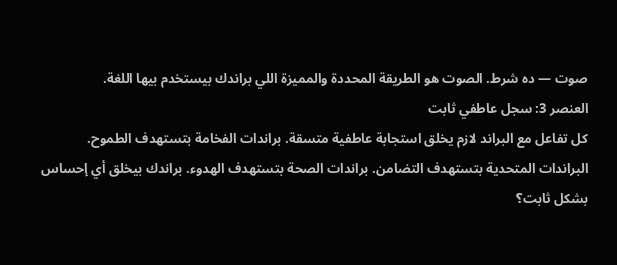صوت — ده شرط. الصوت هو الطريقة المحددة والمميزة اللي براندك بيستخدم بيها اللغة.
العنصر 3: سجل عاطفي ثابت
كل تفاعل مع البراند لازم يخلق استجابة عاطفية متسقة. براندات الفخامة بتستهدف الطموح. البراندات المتحدية بتستهدف التضامن. براندات الصحة بتستهدف الهدوء. براندك بيخلق أي إحساس بشكل ثابت؟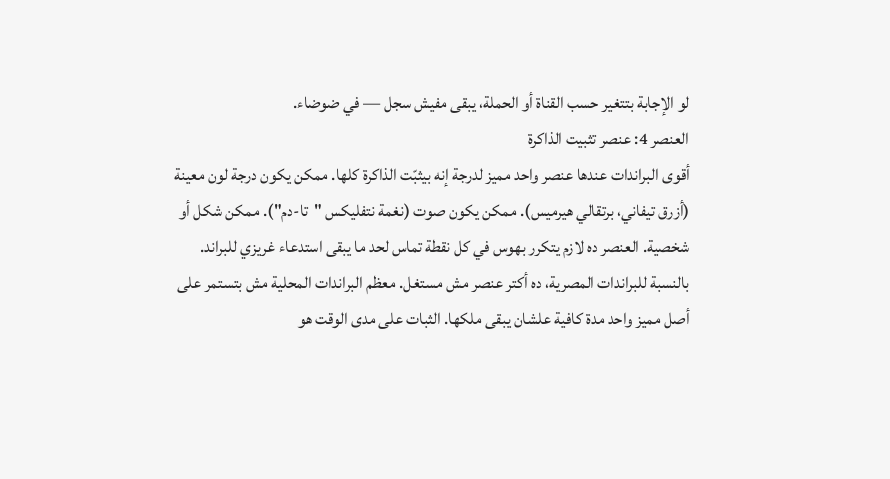لو الإجابة بتتغير حسب القناة أو الحملة، يبقى مفيش سجل — في ضوضاء.
العنصر 4: عنصر تثبيت الذاكرة
أقوى البراندات عندها عنصر واحد مميز لدرجة إنه بيثبّت الذاكرة كلها. ممكن يكون درجة لون معينة (أزرق تيفاني، برتقالي هيرميس). ممكن يكون صوت (نغمة نتفليكس "تا-دم"). ممكن شكل أو شخصية. العنصر ده لازم يتكرر بهوس في كل نقطة تماس لحد ما يبقى استدعاء غريزي للبراند.
بالنسبة للبراندات المصرية، ده أكتر عنصر مش مستغل. معظم البراندات المحلية مش بتستمر على أصل مميز واحد مدة كافية علشان يبقى ملكها. الثبات على مدى الوقت هو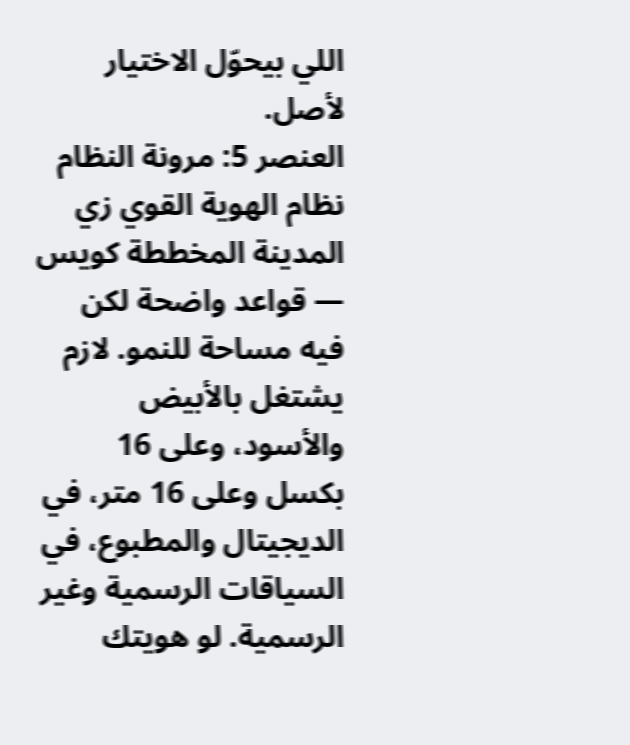اللي بيحوّل الاختيار لأصل.
العنصر 5: مرونة النظام
نظام الهوية القوي زي المدينة المخططة كويس — قواعد واضحة لكن فيه مساحة للنمو. لازم يشتغل بالأبيض والأسود، وعلى 16 بكسل وعلى 16 متر، في الديجيتال والمطبوع، في السياقات الرسمية وغير الرسمية. لو هويتك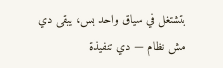بتشتغل في سياق واحد بس، يبقى دي مش نظام — دي تنفيذة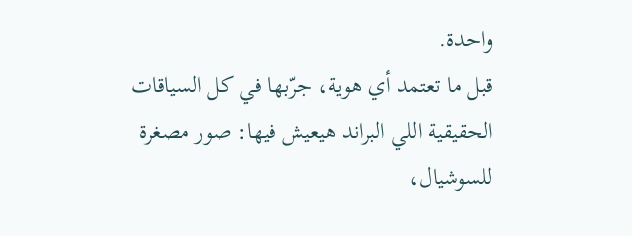واحدة.
قبل ما تعتمد أي هوية، جرّبها في كل السياقات الحقيقية اللي البراند هيعيش فيها: صور مصغرة للسوشيال،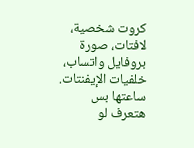كروت شخصية، لافتات، صورة بروفايل واتساب، خلفيات الإيفنتات. ساعتها بس هتعرف لو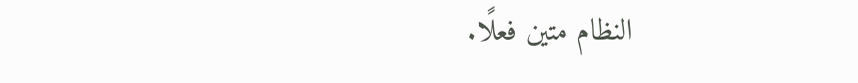النظام متين فعلًا.